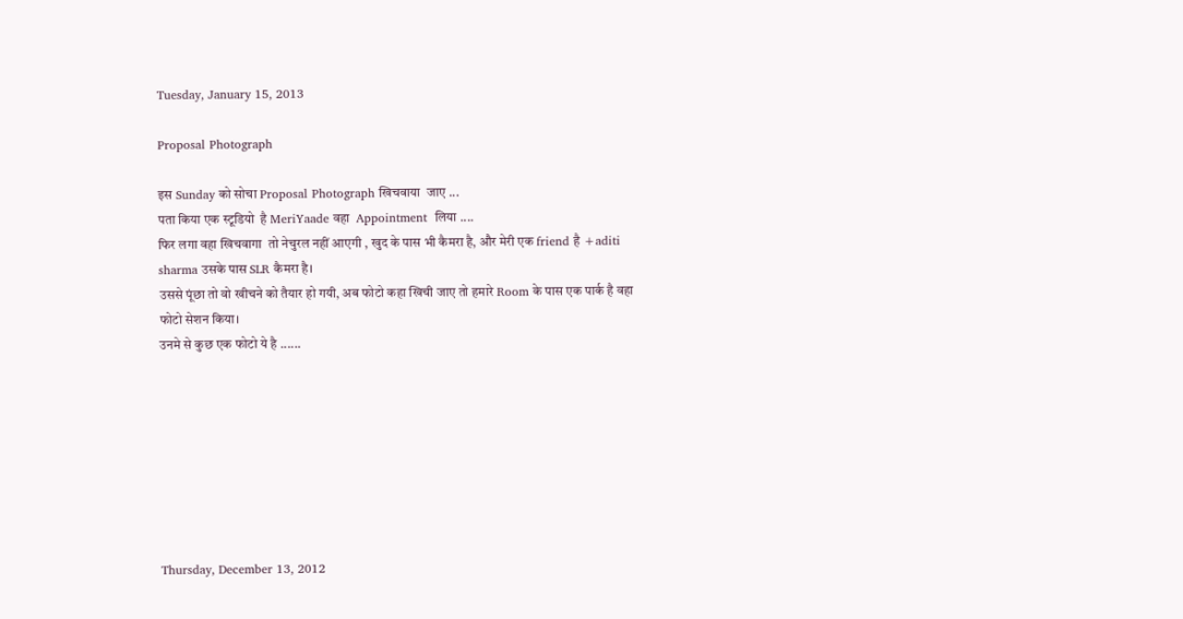Tuesday, January 15, 2013

Proposal Photograph

इस Sunday को सोचा Proposal Photograph खिचवाया  जाए ...
पता किया एक स्टूडियो  है MeriYaade वहा  Appointment  लिया ....
फिर लगा वहा खिचवागा  तो नेचुरल नहीं आएगी , खुद के पास भी कैमरा है, और मेरी एक friend है +aditi sharma उसके पास SLR कैमरा है।
उससे पूंछा तो वो खीचने को तैयार हो गयी, अब फोटो कहा खिची जाए तो हमारे Room के पास एक पार्क है वहा फोटो सेशन किया।
उनमे से कुछ एक फोटो ये है ......








Thursday, December 13, 2012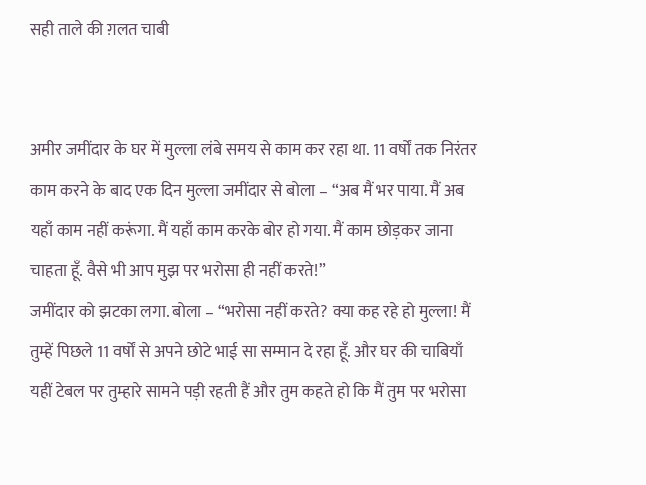सही ताले की ग़लत चाबी


अमीर जमींदार के घर में मुल्ला लंबे समय से काम कर रहा था. 11 वर्षों तक निरंतर काम करने के बाद एक दिन मुल्ला जमींदार से बोला – “अब मैं भर पाया. मैं अब यहाँ काम नहीं करूंगा. मैं यहाँ काम करके बोर हो गया. मैं काम छोड़कर जाना चाहता हूँ. वैसे भी आप मुझ पर भरोसा ही नहीं करते!”
जमींदार को झटका लगा. बोला – “भरोसा नहीं करते? क्या कह रहे हो मुल्ला! मैं तुम्हें पिछले 11 वर्षों से अपने छोटे भाई सा सम्मान दे रहा हूँ. और घर की चाबियाँ यहीं टेबल पर तुम्हारे सामने पड़ी रहती हैं और तुम कहते हो कि मैं तुम पर भरोसा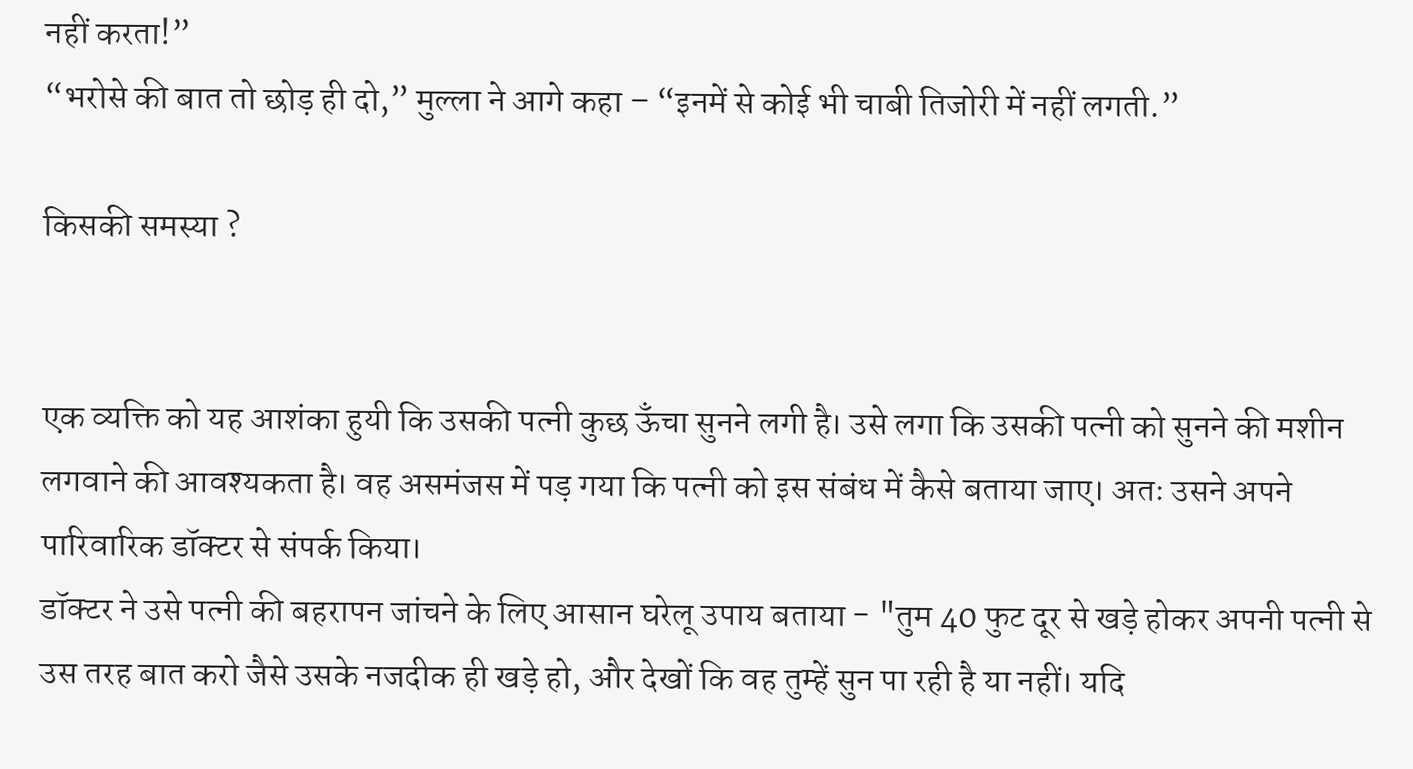नहीं करता!”
“भरोसे की बात तो छोड़ ही दो,” मुल्ला ने आगे कहा – “इनमें से कोई भी चाबी तिजोरी में नहीं लगती.”

किसकी समस्या ?


एक व्यक्ति को यह आशंका हुयी कि उसकी पत्नी कुछ ऊँचा सुनने लगी है। उसे लगा कि उसकी पत्नी को सुनने की मशीन लगवाने की आवश्यकता है। वह असमंजस में पड़ गया कि पत्नी को इस संबंध में कैसे बताया जाए। अतः उसने अपने पारिवारिक डॉक्टर से संपर्क किया।
डॉक्टर ने उसे पत्नी की बहरापन जांचने के लिए आसान घरेलू उपाय बताया - "तुम 40 फुट दूर से खड़े होकर अपनी पत्नी से उस तरह बात करो जैसे उसके नजदीक ही खड़े हो, और देखों कि वह तुम्हें सुन पा रही है या नहीं। यदि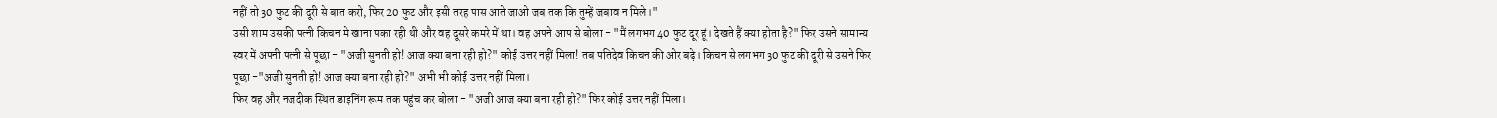नहीं तो 30 फुट की दूरी से बात करो, फिर 20 फुट और इसी तरह पास आते जाओ जब तक कि तुम्हें जबाव न मिले।"
उसी शाम उसकी पत्नी किचन मे खाना पका रही थी और वह दूसरे कमरे में था। वह अपने आप से बोला - "मैं लगभग 40 फुट दूर हूं। देखते हैं क्या होता है?" फिर उसने सामान्य स्वर में अपनी पत्नी से पूछा - "अजी सुनती हो! आज क्या बना रही हो?" कोई उत्तर नहीं मिला! तब पतिदेव किचन की ओर बढ़े। किचन से लगभग 30 फुट की दूरी से उसने फिर पूछा -"अजी सुनती हो! आज क्या बना रही हो?" अभी भी कोई उत्तर नहीं मिला।
फिर वह और नजदीक स्थित डाइनिंग रूम तक पहुंच कर बोला - "अजी आज क्या बना रही हो?" फिर कोई उत्तर नहीं मिला।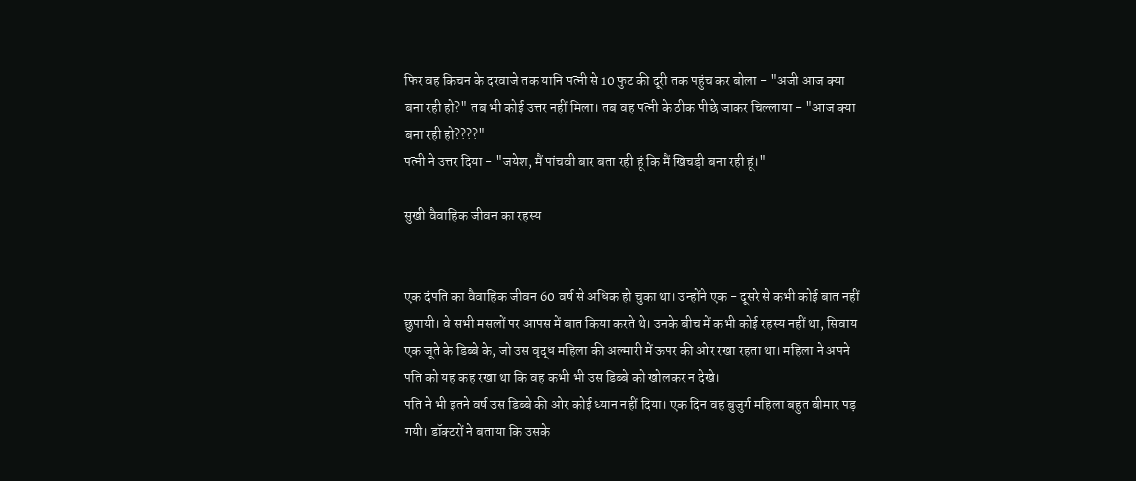फिर वह किचन के दरवाजे तक यानि पत्नी से 10 फुट की दूरी तक पहुंच कर बोला - "अजी आज क्या बना रही हो?" तब भी कोई उत्तर नहीं मिला। तब वह पत्नी के ठीक पीछे जाकर चिल्लाया - "आज क्या बना रही हो????"
पत्नी ने उत्तर दिया - "जयेश, मैं पांचवी बार बता रही हूं कि मैं खिचड़ी बना रही हूं।"

सुखी वैवाहिक जीवन का रहस्य


एक दंपति का वैवाहिक जीवन 60 वर्ष से अधिक हो चुका था। उन्होंने एक - दूसरे से कभी कोई बात नहीं छुपायी। वे सभी मसलों पर आपस में बात किया करते थे। उनके बीच में कभी कोई रहस्य नहीं था, सिवाय एक जूते के डिब्बे के, जो उस वृद्ध महिला की अल्मारी में ऊपर की ओर रखा रहता था। महिला ने अपने पति को यह कह रखा था कि वह कभी भी उस डिब्बे को खोलकर न देखे।
पति ने भी इतने वर्ष उस डिब्बे की ओर कोई ध्यान नहीं दिया। एक दिन वह बुजुर्ग महिला बहुत बीमार पड़ गयी। डॉक्टरों ने बताया कि उसके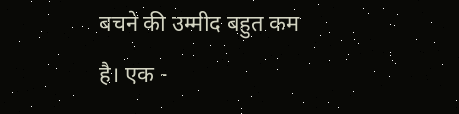बचने की उम्मीद बहुत कम है। एक -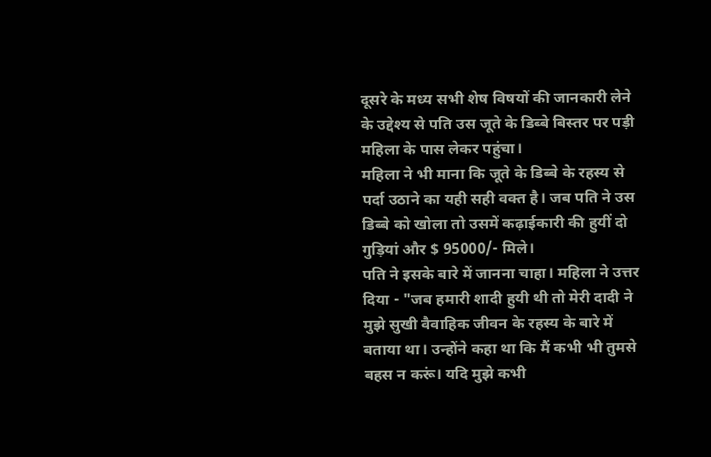दूसरे के मध्य सभी शेष विषयों की जानकारी लेने के उद्देश्य से पति उस जूते के डिब्बे बिस्तर पर पड़ी महिला के पास लेकर पहुंचा।
महिला ने भी माना कि जूते के डिब्बे के रहस्य से पर्दा उठाने का यही सही वक्त है। जब पति ने उस डिब्बे को खोला तो उसमें कढ़ाईकारी की हुयीं दो गुड़ियां और $ 95000/- मिले।
पति ने इसके बारे में जानना चाहा। महिला ने उत्तर दिया - "जब हमारी शादी हुयी थी तो मेरी दादी ने मुझे सुखी वैवाहिक जीवन के रहस्य के बारे में बताया था। उन्होंने कहा था कि मैं कभी भी तुमसे बहस न करूं। यदि मुझे कभी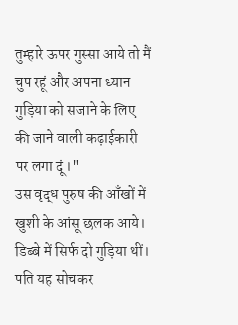तुम्हारे ऊपर गुस्सा आये तो मैं चुप रहूं और अपना ध्यान गुड़िया को सजाने के लिए की जाने वाली कढ़ाईकारी पर लगा दूं।"
उस वृद्ध पुरुष की आँखों में खुशी के आंसू छलक आये। डिब्बे में सिर्फ दो गुड़िया थीं। पति यह सोचकर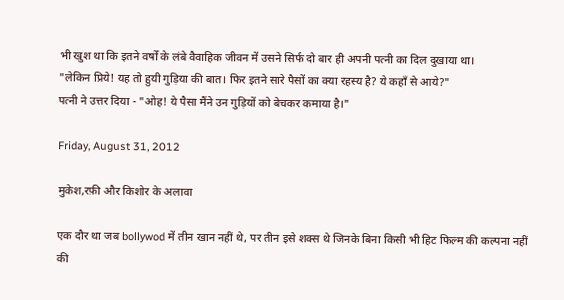भी खुश था कि इतने वर्षों के लंबे वैवाहिक जीवन में उसने सिर्फ दो बार ही अपनी पत्नी का दिल दुखाया था।
"लेकिन प्रिये! यह तो हुयी गुड़िया की बात। फिर इतने सारे पैसों का क्या रहस्य है? ये कहाँ से आये?"
पत्नी ने उत्तर दिया - "ओह! ये पैसा मैंने उन गुड़ियों को बेचकर कमाया है।"

Friday, August 31, 2012

मुकेश,रफ़ी और किशोर के अलावा

एक दौर था जब bollywod में तीन खान नहीं थे, पर तीन इसे शक्स थे जिनके बिना किसी भी हिट फिल्म की कल्पना नहीं की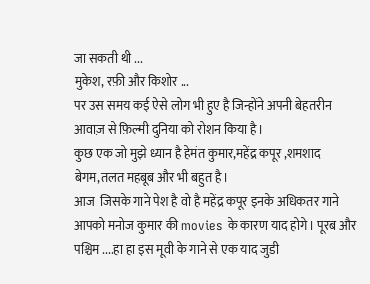जा सकती थी ...
मुकेश, रफ़ी और किशोर ...
पर उस समय कई ऐसे लोग भी हुए है जिन्होंने अपनी बेहतरीन आवाज़ से फ़िल्मी दुनिया को रोशन किया है।
कुछ एक जो मुझे ध्यान है हेमंत कुमार,महेंद्र कपूर ,शमशाद बेगम,तलत महबूब और भी बहुत है।
आज  जिसके गाने पेश है वो है महेंद्र कपूर इनके अधिकतर गाने आपको मनोज कुमार की movies के कारण याद होगे। पूरब और पश्चिम ....हा हा इस मूवी के गाने से एक याद जुडी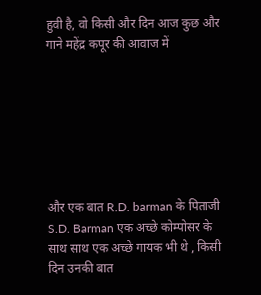हुवी है, वो किसी और दिन आज कुछ और गाने महेंद्र कपूर की आवाज में







और एक बात R.D. barman के पिताजी S.D. Barman एक अच्छे कोम्पोसर के साथ साथ एक अच्छे गायक भी थे , किसी दिन उनकी बात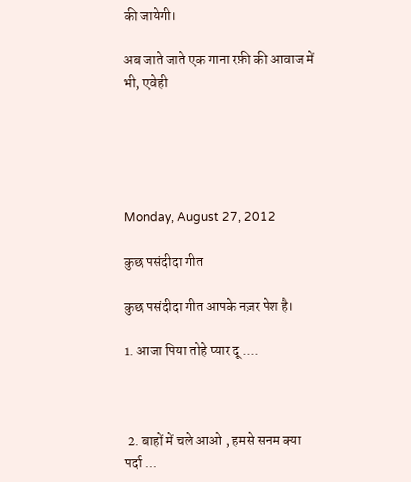की जायेगी।

अब जाते जाते एक गाना रफ़ी की आवाज में भी, एवेही





Monday, August 27, 2012

कुछ पसंदीदा गीत

कुछ पसंदीदा गीत आपके नज़र पेश है।

1. आजा पिया तोहे प्यार दू ....



 2. बाहों में चले आओ , हमसे सनम क्या पर्दा ...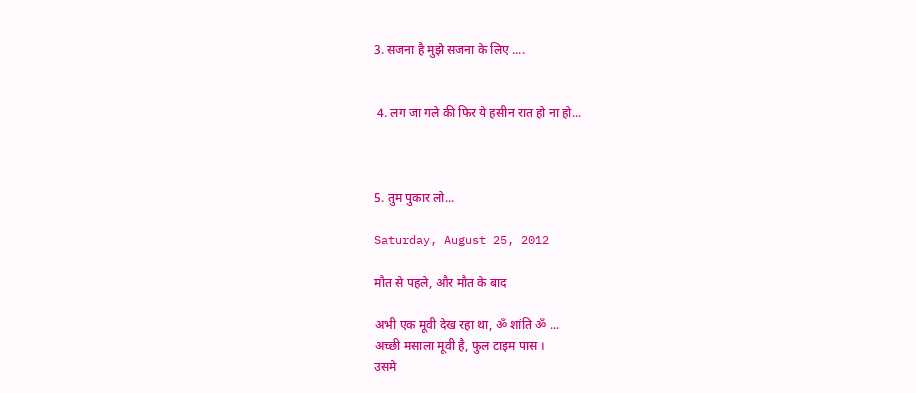3. सजना है मुझे सजना के लिए ....


 4. लग जा गले की फिर ये हसीन रात हो ना हो...



5. तुम पुकार लो...

Saturday, August 25, 2012

मौत से पहले, और मौत के बाद

अभी एक मूवी देख रहा था, ॐ शांति ॐ ...
अच्छी मसाला मूवी है, फुल टाइम पास ।
उसमे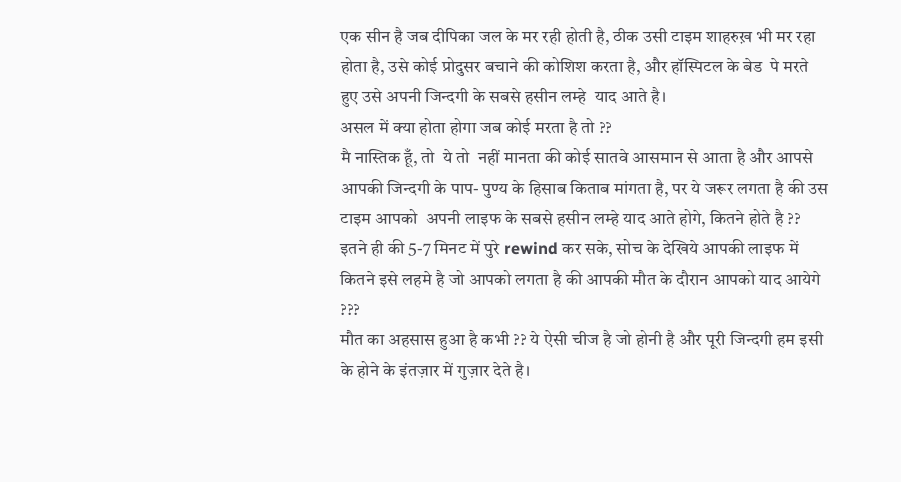एक सीन है जब दीपिका जल के मर रही होती है, ठीक उसी टाइम शाहरुख़ भी मर रहा होता है, उसे कोई प्रोदुसर बचाने की कोशिश करता है, और हॉस्पिटल के बेड  पे मरते हुए उसे अपनी जिन्दगी के सबसे हसीन लम्हे  याद आते है।
असल में क्या होता होगा जब कोई मरता है तो ??
मै नास्तिक हूँ, तो  ये तो  नहीं मानता की कोई सातवे आसमान से आता है और आपसे आपकी जिन्दगी के पाप- पुण्य के हिसाब किताब मांगता है, पर ये जरूर लगता है की उस टाइम आपको  अपनी लाइफ के सबसे हसीन लम्हे याद आते होगे, कितने होते है ??
इतने ही की 5-7 मिनट में पुरे rewind कर सके, सोच के देखिये आपकी लाइफ में कितने इसे लहमे है जो आपको लगता है की आपकी मौत के दौरान आपको याद आयेगे ???
मौत का अहसास हुआ है कभी ?? ये ऐसी चीज है जो होनी है और पूरी जिन्दगी हम इसी के होने के इंतज़ार में गुज़ार देते है।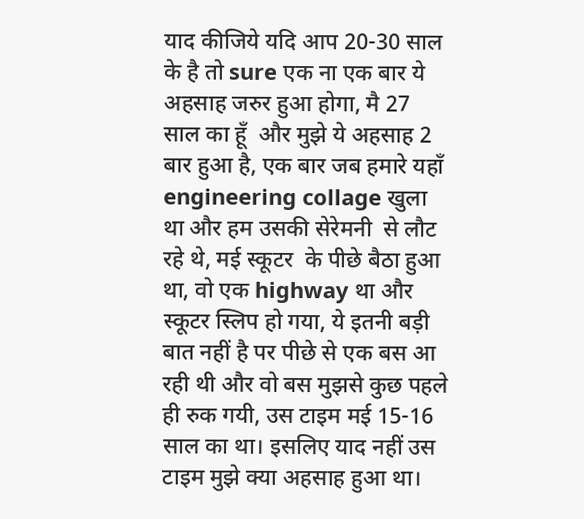याद कीजिये यदि आप 20-30 साल के है तो sure एक ना एक बार ये अहसाह जरुर हुआ होगा, मै 27 साल का हूँ  और मुझे ये अहसाह 2 बार हुआ है, एक बार जब हमारे यहाँ engineering collage खुला  था और हम उसकी सेरेमनी  से लौट रहे थे, मई स्कूटर  के पीछे बैठा हुआ था, वो एक highway था और स्कूटर स्लिप हो गया, ये इतनी बड़ी बात नहीं है पर पीछे से एक बस आ रही थी और वो बस मुझसे कुछ पहले ही रुक गयी, उस टाइम मई 15-16 साल का था। इसलिए याद नहीं उस टाइम मुझे क्या अहसाह हुआ था।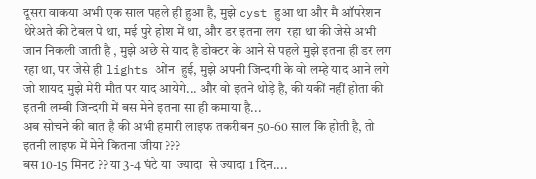दूसरा वाकया अभी एक साल पहले ही हुआ है, मुझे cyst हुआ था और मै ऑपरेशन थेरेअते की टेबल पे था, मई पुरे होश में था, और डर इतना लग  रहा था की जेसे अभी जान निकली जाती है , मुझे अछे से याद है डोक्टर के आने से पहले मुझे इतना ही डर लग रहा था, पर जेसे ही lights ओंन  हुई, मुझे अपनी जिन्दगी के वो लम्हे याद आने लगे जो शायद मुझे मेरी मौत पर याद आयेगे... और वो इतने थोड़े है, की यकीं नहीं होता की इतनी लम्बी जिन्दगी में बस मेने इतना सा ही कमाया है...
अब सोचने की बात है की अभी हमारी लाइफ तकरीबन 50-60 साल कि होती है, तो इतनी लाइफ में मेने कितना जीया ???
बस 10-15 मिनट ?? या 3-4 घंटे या  ज्यादा  से ज्यादा 1 दिन....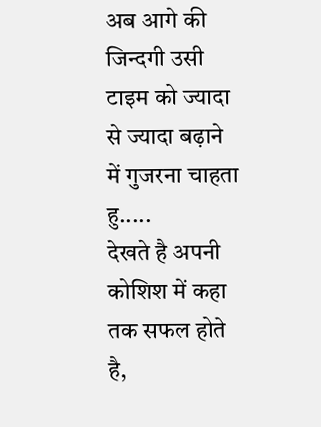अब आगे की जिन्दगी उसी टाइम को ज्यादा  से ज्यादा बढ़ाने में गुजरना चाहता हु.....
देखते है अपनी कोशिश में कहा तक सफल होते है,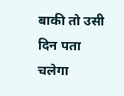बाकी तो उसी दिन पता चलेगा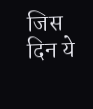जिस दिन ये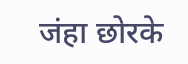जंहा छोरके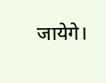जायेगे।